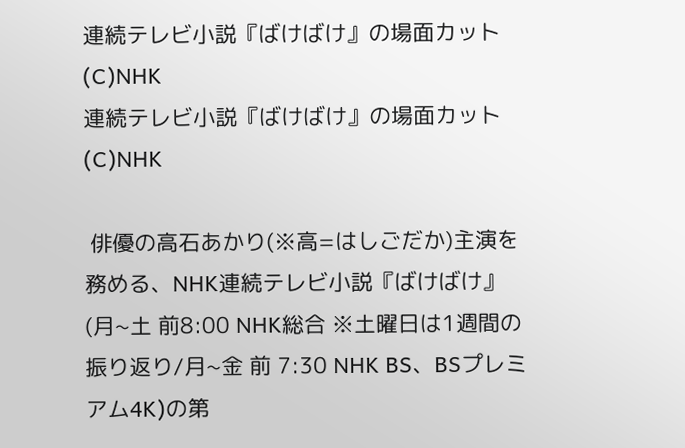連続テレビ小説『ばけばけ』の場面カット (C)NHK
連続テレビ小説『ばけばけ』の場面カット (C)NHK

 俳優の高石あかり(※高=はしごだか)主演を務める、NHK連続テレビ小説『ばけばけ』(月~土 前8:00 NHK総合 ※土曜日は1週間の振り返り/月~金 前 7:30 NHK BS、BSプレミアム4K)の第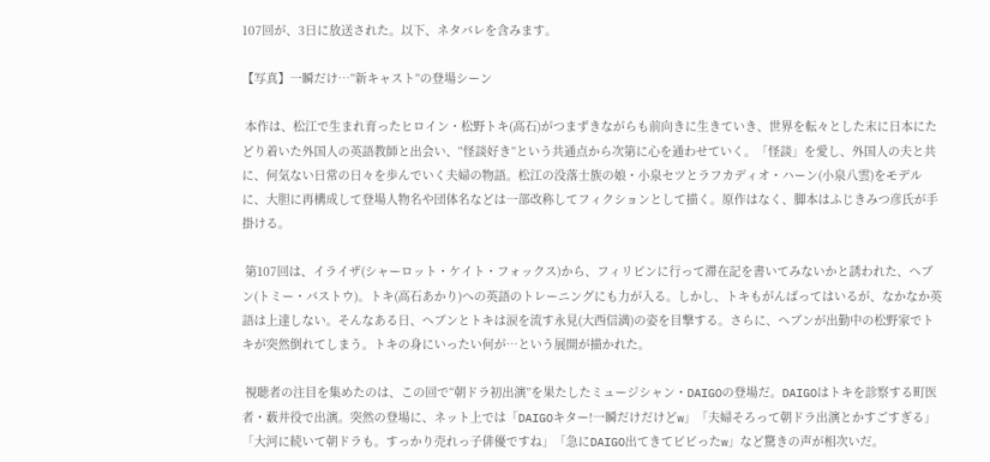107回が、3日に放送された。以下、ネタバレを含みます。

【写真】一瞬だけ…”新キャスト”の登場シーン

 本作は、松江で生まれ育ったヒロイン・松野トキ(高石)がつまずきながらも前向きに生きていき、世界を転々とした末に日本にたどり着いた外国人の英語教師と出会い、“怪談好き”という共通点から次第に心を通わせていく。「怪談」を愛し、外国人の夫と共に、何気ない日常の日々を歩んでいく夫婦の物語。松江の没落士族の娘・小泉セツとラフカディオ・ハーン(小泉八雲)をモデルに、大胆に再構成して登場人物名や団体名などは一部改称してフィクションとして描く。原作はなく、脚本はふじきみつ彦氏が手掛ける。

 第107回は、イライザ(シャーロット・ケイト・フォックス)から、フィリピンに行って滞在記を書いてみないかと誘われた、ヘブン(トミー・バストウ)。トキ(高石あかり)への英語のトレーニングにも力が入る。しかし、トキもがんばってはいるが、なかなか英語は上達しない。そんなある日、ヘブンとトキは涙を流す永見(大西信満)の姿を目撃する。さらに、ヘブンが出勤中の松野家でトキが突然倒れてしまう。トキの身にいったい何が…という展開が描かれた。

 視聴者の注目を集めたのは、この回で“朝ドラ初出演”を果たしたミュージシャン・DAIGOの登場だ。DAIGOはトキを診察する町医者・薮井役で出演。突然の登場に、ネット上では「DAIGOキター!一瞬だけだけどw」「夫婦そろって朝ドラ出演とかすごすぎる」「大河に続いて朝ドラも。すっかり売れっ子俳優ですね」「急にDAIGO出てきてビビったw」など驚きの声が相次いだ。